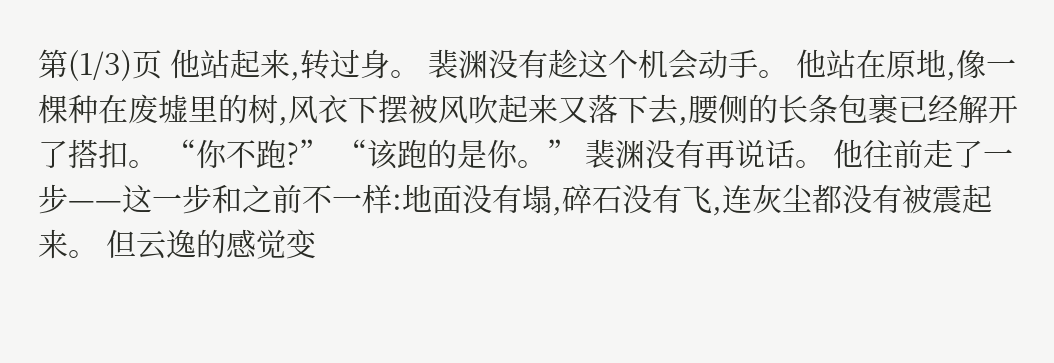第(1/3)页 他站起来,转过身。 裴渊没有趁这个机会动手。 他站在原地,像一棵种在废墟里的树,风衣下摆被风吹起来又落下去,腰侧的长条包裹已经解开了搭扣。 “你不跑?” “该跑的是你。” 裴渊没有再说话。 他往前走了一步——这一步和之前不一样:地面没有塌,碎石没有飞,连灰尘都没有被震起来。 但云逸的感觉变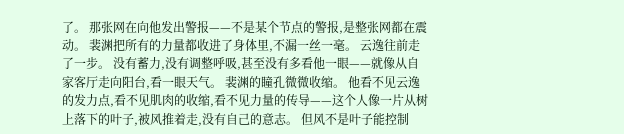了。 那张网在向他发出警报——不是某个节点的警报,是整张网都在震动。 裴渊把所有的力量都收进了身体里,不漏一丝一毫。 云逸往前走了一步。 没有蓄力,没有调整呼吸,甚至没有多看他一眼——就像从自家客厅走向阳台,看一眼天气。 裴渊的瞳孔微微收缩。 他看不见云逸的发力点,看不见肌肉的收缩,看不见力量的传导——这个人像一片从树上落下的叶子,被风推着走,没有自己的意志。 但风不是叶子能控制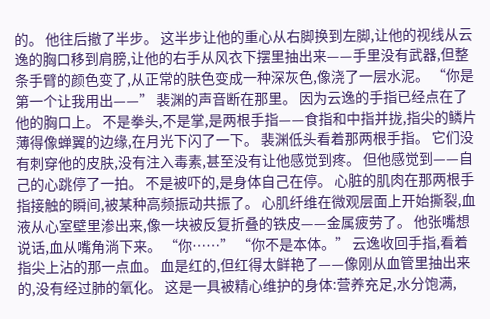的。 他往后撤了半步。 这半步让他的重心从右脚换到左脚,让他的视线从云逸的胸口移到肩膀,让他的右手从风衣下摆里抽出来——手里没有武器,但整条手臂的颜色变了,从正常的肤色变成一种深灰色,像浇了一层水泥。 “你是第一个让我用出——” 裴渊的声音断在那里。 因为云逸的手指已经点在了他的胸口上。 不是拳头,不是掌,是两根手指——食指和中指并拢,指尖的鳞片薄得像蝉翼的边缘,在月光下闪了一下。 裴渊低头看着那两根手指。 它们没有刺穿他的皮肤,没有注入毒素,甚至没有让他感觉到疼。 但他感觉到——自己的心跳停了一拍。 不是被吓的,是身体自己在停。 心脏的肌肉在那两根手指接触的瞬间,被某种高频振动共振了。 心肌纤维在微观层面上开始撕裂,血液从心室壁里渗出来,像一块被反复折叠的铁皮——金属疲劳了。 他张嘴想说话,血从嘴角淌下来。 “你……” “你不是本体。” 云逸收回手指,看着指尖上沾的那一点血。 血是红的,但红得太鲜艳了——像刚从血管里抽出来的,没有经过肺的氧化。 这是一具被精心维护的身体:营养充足,水分饱满,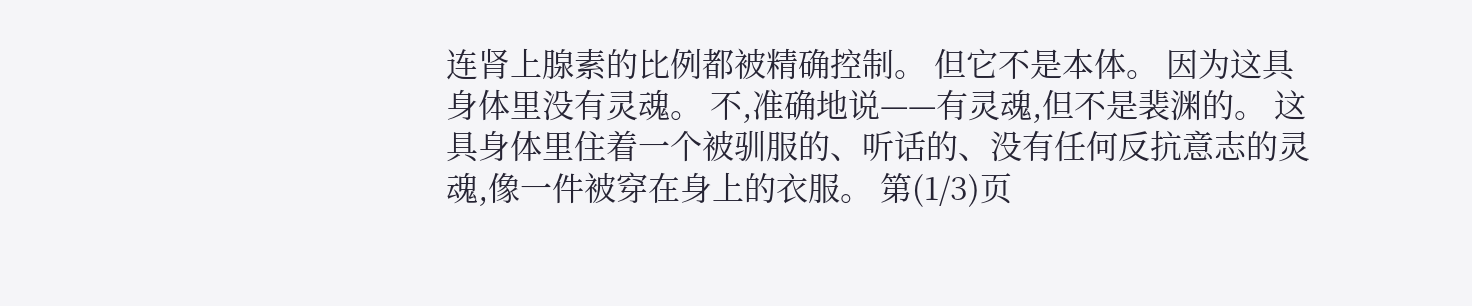连肾上腺素的比例都被精确控制。 但它不是本体。 因为这具身体里没有灵魂。 不,准确地说——有灵魂,但不是裴渊的。 这具身体里住着一个被驯服的、听话的、没有任何反抗意志的灵魂,像一件被穿在身上的衣服。 第(1/3)页